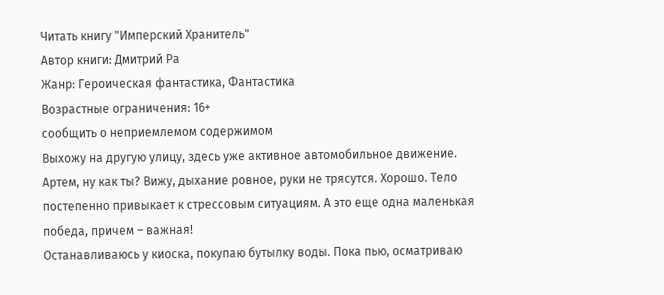Читать книгу "Имперский Хранитель"
Автор книги: Дмитрий Ра
Жанр: Героическая фантастика, Фантастика
Возрастные ограничения: 16+
сообщить о неприемлемом содержимом
Выхожу на другую улицу, здесь уже активное автомобильное движение. Артем, ну как ты? Вижу, дыхание ровное, руки не трясутся. Хорошо. Тело постепенно привыкает к стрессовым ситуациям. А это еще одна маленькая победа, причем – важная!
Останавливаюсь у киоска, покупаю бутылку воды. Пока пью, осматриваю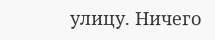улицу. Ничего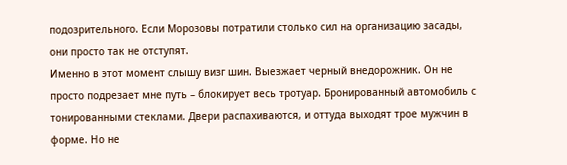подозрительного. Если Морозовы потратили столько сил на организацию засады, они просто так не отступят.
Именно в этот момент слышу визг шин. Выезжает черный внедорожник. Он не просто подрезает мне путь – блокирует весь тротуар. Бронированный автомобиль с тонированными стеклами. Двери распахиваются, и оттуда выходят трое мужчин в форме. Но не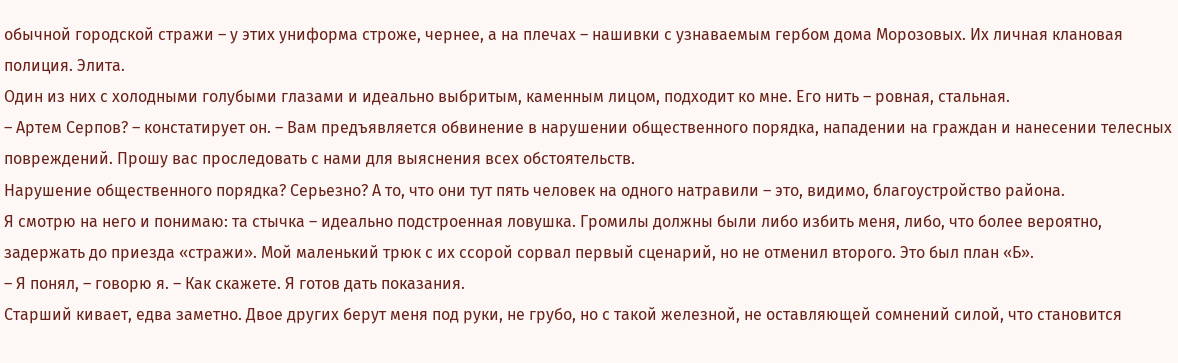обычной городской стражи – у этих униформа строже, чернее, а на плечах – нашивки с узнаваемым гербом дома Морозовых. Их личная клановая полиция. Элита.
Один из них с холодными голубыми глазами и идеально выбритым, каменным лицом, подходит ко мне. Его нить – ровная, стальная.
– Артем Серпов? – констатирует он. – Вам предъявляется обвинение в нарушении общественного порядка, нападении на граждан и нанесении телесных повреждений. Прошу вас проследовать с нами для выяснения всех обстоятельств.
Нарушение общественного порядка? Серьезно? А то, что они тут пять человек на одного натравили – это, видимо, благоустройство района.
Я смотрю на него и понимаю: та стычка – идеально подстроенная ловушка. Громилы должны были либо избить меня, либо, что более вероятно, задержать до приезда «стражи». Мой маленький трюк с их ссорой сорвал первый сценарий, но не отменил второго. Это был план «Б».
– Я понял, – говорю я. – Как скажете. Я готов дать показания.
Старший кивает, едва заметно. Двое других берут меня под руки, не грубо, но с такой железной, не оставляющей сомнений силой, что становится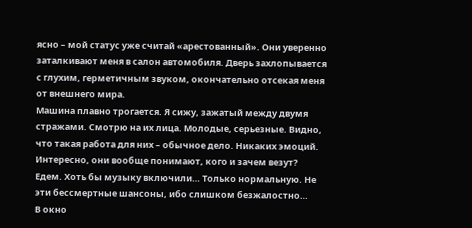ясно – мой статус уже считай «арестованный». Они уверенно заталкивают меня в салон автомобиля. Дверь захлопывается с глухим, герметичным звуком, окончательно отсекая меня от внешнего мира.
Машина плавно трогается. Я сижу, зажатый между двумя стражами. Смотрю на их лица. Молодые, серьезные. Видно, что такая работа для них – обычное дело. Никаких эмоций. Интересно, они вообще понимают, кого и зачем везут?
Едем. Хоть бы музыку включили… Только нормальную. Не эти бессмертные шансоны, ибо слишком безжалостно…
В окно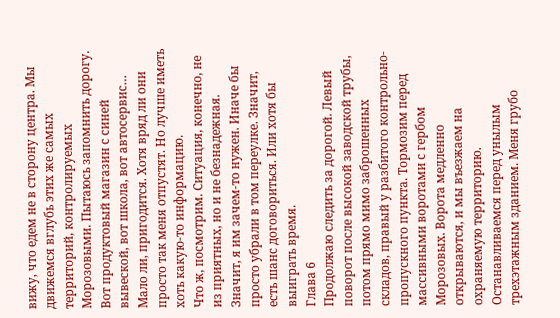вижу, что едем не в сторону центра. Мы движемся вглубь этих же самых территорий, контролируемых Морозовыми. Пытаюсь запомнить дорогу. Вот продуктовый магазин с синей вывеской, вот школа, вот автосервис… Мало ли, пригодится. Хотя вряд ли они просто так меня отпустят. Но лучше иметь хоть какую-то информацию.
Что ж, посмотрим. Ситуация, конечно, не из приятных, но и не безнадежная. Значит, я им зачем-то нужен. Иначе бы просто убрали в том переулке. Значит, есть шанс договориться. Или хотя бы выиграть время.
Глава 6
Продолжаю следить за дорогой. Левый поворот после высокой заводской трубы, потом прямо мимо заброшенных складов, правый у разбитого контрольно-пропускного пункта. Тормозим перед массивными воротами с гербом Морозовых. Ворота медленно открываются, и мы въезжаем на охраняемую территорию.
Останавливаемся перед унылым трехэтажным зданием. Меня грубо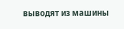выводят из машины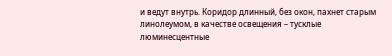и ведут внутрь. Коридор длинный, без окон, пахнет старым линолеумом, в качестве освещения – тусклые люминесцентные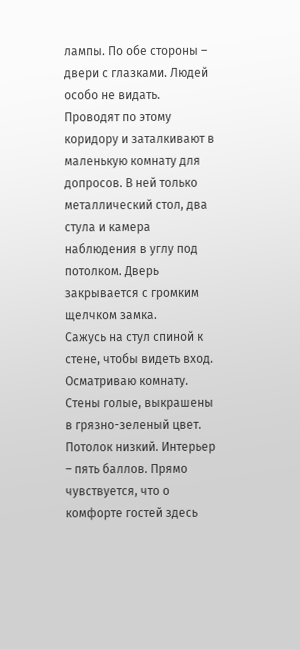лампы. По обе стороны – двери с глазками. Людей особо не видать.
Проводят по этому коридору и заталкивают в маленькую комнату для допросов. В ней только металлический стол, два стула и камера наблюдения в углу под потолком. Дверь закрывается с громким щелчком замка.
Сажусь на стул спиной к стене, чтобы видеть вход. Осматриваю комнату. Стены голые, выкрашены в грязно-зеленый цвет. Потолок низкий. Интерьер – пять баллов. Прямо чувствуется, что о комфорте гостей здесь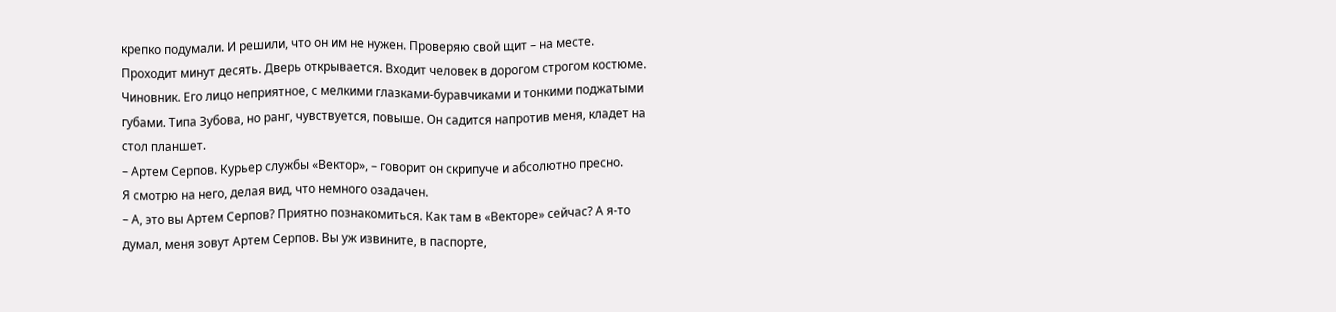крепко подумали. И решили, что он им не нужен. Проверяю свой щит – на месте.
Проходит минут десять. Дверь открывается. Входит человек в дорогом строгом костюме. Чиновник. Его лицо неприятное, с мелкими глазками-буравчиками и тонкими поджатыми губами. Типа Зубова, но ранг, чувствуется, повыше. Он садится напротив меня, кладет на стол планшет.
– Артем Серпов. Курьер службы «Вектор», – говорит он скрипуче и абсолютно пресно.
Я смотрю на него, делая вид, что немного озадачен.
– А, это вы Артем Серпов? Приятно познакомиться. Как там в «Векторе» сейчас? А я-то думал, меня зовут Артем Серпов. Вы уж извините, в паспорте,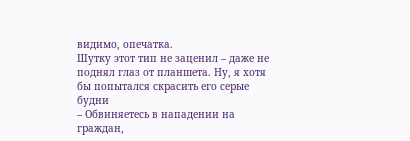видимо, опечатка.
Шутку этот тип не заценил – даже не поднял глаз от планшета. Ну, я хотя бы попытался скрасить его серые будни
– Обвиняетесь в нападении на граждан,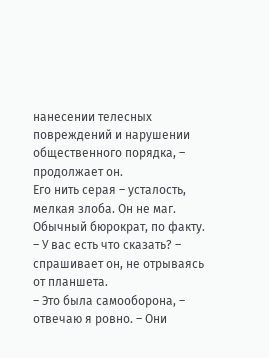нанесении телесных повреждений и нарушении общественного порядка, – продолжает он.
Его нить серая – усталость, мелкая злоба. Он не маг. Обычный бюрократ, по факту.
– У вас есть что сказать? – спрашивает он, не отрываясь от планшета.
– Это была самооборона, – отвечаю я ровно. – Они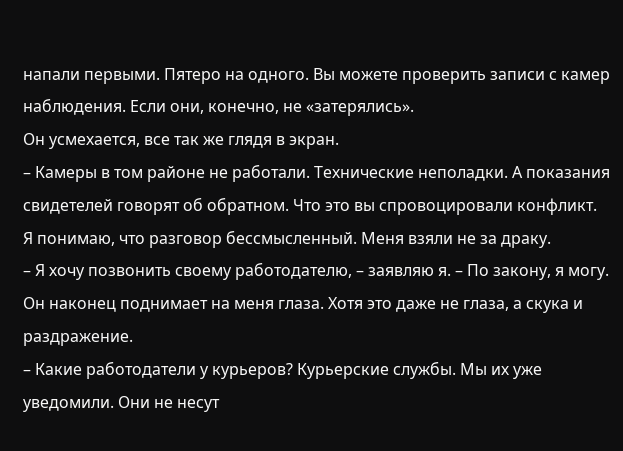напали первыми. Пятеро на одного. Вы можете проверить записи с камер наблюдения. Если они, конечно, не «затерялись».
Он усмехается, все так же глядя в экран.
– Камеры в том районе не работали. Технические неполадки. А показания свидетелей говорят об обратном. Что это вы спровоцировали конфликт.
Я понимаю, что разговор бессмысленный. Меня взяли не за драку.
– Я хочу позвонить своему работодателю, – заявляю я. – По закону, я могу.
Он наконец поднимает на меня глаза. Хотя это даже не глаза, а скука и раздражение.
– Какие работодатели у курьеров? Курьерские службы. Мы их уже уведомили. Они не несут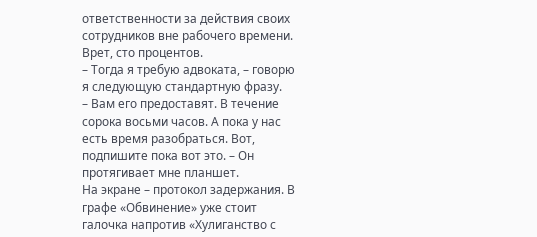ответственности за действия своих сотрудников вне рабочего времени.
Врет, сто процентов.
– Тогда я требую адвоката, – говорю я следующую стандартную фразу.
– Вам его предоставят. В течение сорока восьми часов. А пока у нас есть время разобраться. Вот, подпишите пока вот это. – Он протягивает мне планшет.
На экране – протокол задержания. В графе «Обвинение» уже стоит галочка напротив «Хулиганство с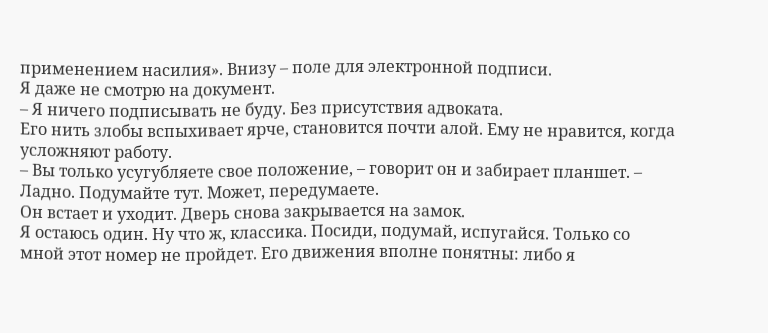применением насилия». Внизу – поле для электронной подписи.
Я даже не смотрю на документ.
– Я ничего подписывать не буду. Без присутствия адвоката.
Его нить злобы вспыхивает ярче, становится почти алой. Ему не нравится, когда усложняют работу.
– Вы только усугубляете свое положение, – говорит он и забирает планшет. – Ладно. Подумайте тут. Может, передумаете.
Он встает и уходит. Дверь снова закрывается на замок.
Я остаюсь один. Ну что ж, классика. Посиди, подумай, испугайся. Только со мной этот номер не пройдет. Его движения вполне понятны: либо я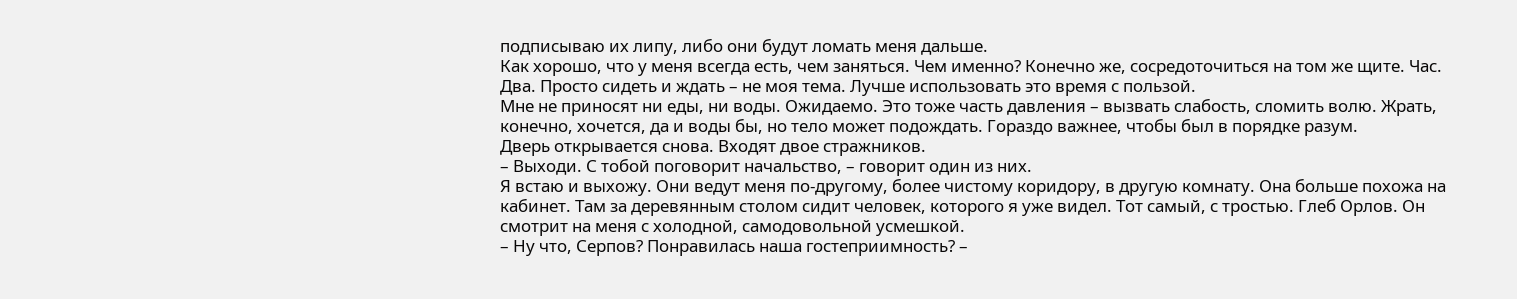подписываю их липу, либо они будут ломать меня дальше.
Как хорошо, что у меня всегда есть, чем заняться. Чем именно? Конечно же, сосредоточиться на том же щите. Час. Два. Просто сидеть и ждать – не моя тема. Лучше использовать это время с пользой.
Мне не приносят ни еды, ни воды. Ожидаемо. Это тоже часть давления – вызвать слабость, сломить волю. Жрать, конечно, хочется, да и воды бы, но тело может подождать. Гораздо важнее, чтобы был в порядке разум.
Дверь открывается снова. Входят двое стражников.
– Выходи. С тобой поговорит начальство, – говорит один из них.
Я встаю и выхожу. Они ведут меня по-другому, более чистому коридору, в другую комнату. Она больше похожа на кабинет. Там за деревянным столом сидит человек, которого я уже видел. Тот самый, с тростью. Глеб Орлов. Он смотрит на меня с холодной, самодовольной усмешкой.
– Ну что, Серпов? Понравилась наша гостеприимность? –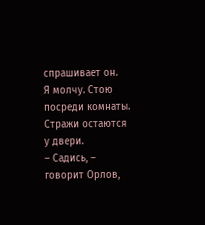спрашивает он.
Я молчу. Стою посреди комнаты. Стражи остаются у двери.
– Садись, – говорит Орлов,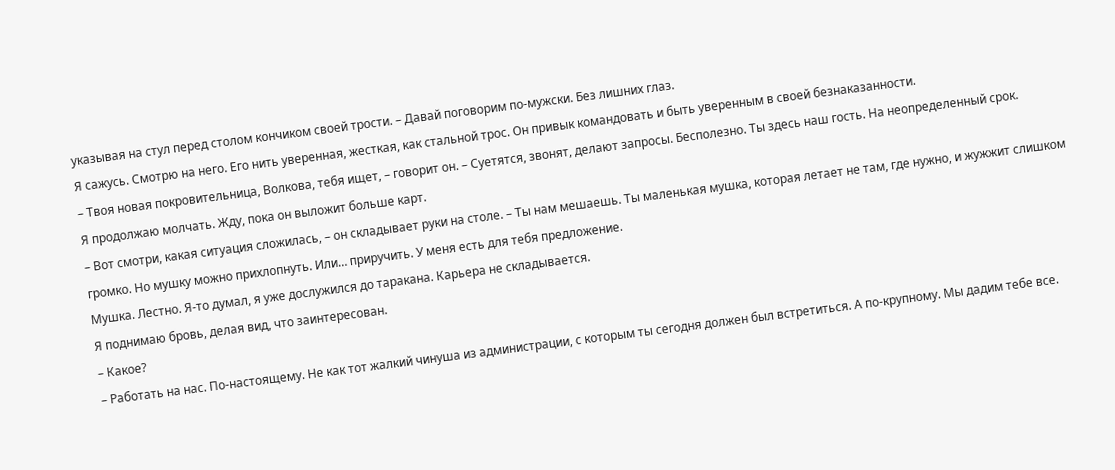указывая на стул перед столом кончиком своей трости. – Давай поговорим по-мужски. Без лишних глаз.
Я сажусь. Смотрю на него. Его нить уверенная, жесткая, как стальной трос. Он привык командовать и быть уверенным в своей безнаказанности.
– Твоя новая покровительница, Волкова, тебя ищет, – говорит он. – Суетятся, звонят, делают запросы. Бесполезно. Ты здесь наш гость. На неопределенный срок.
Я продолжаю молчать. Жду, пока он выложит больше карт.
– Вот смотри, какая ситуация сложилась, – он складывает руки на столе. – Ты нам мешаешь. Ты маленькая мушка, которая летает не там, где нужно, и жужжит слишком громко. Но мушку можно прихлопнуть. Или… приручить. У меня есть для тебя предложение.
Мушка. Лестно. Я-то думал, я уже дослужился до таракана. Карьера не складывается.
Я поднимаю бровь, делая вид, что заинтересован.
– Какое?
– Работать на нас. По-настоящему. Не как тот жалкий чинуша из администрации, с которым ты сегодня должен был встретиться. А по-крупному. Мы дадим тебе все.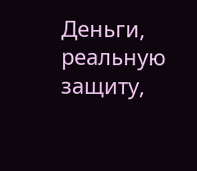Деньги, реальную защиту,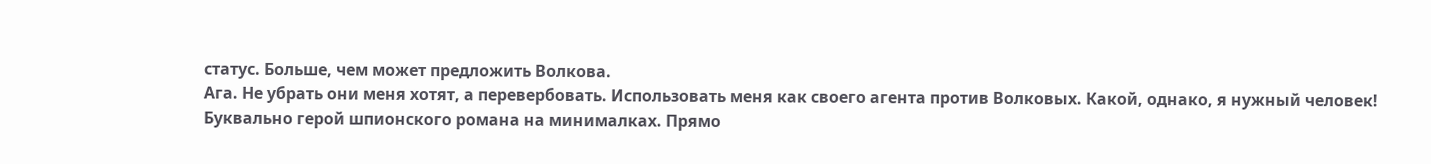статус. Больше, чем может предложить Волкова.
Ага. Не убрать они меня хотят, а перевербовать. Использовать меня как своего агента против Волковых. Какой, однако, я нужный человек! Буквально герой шпионского романа на минималках. Прямо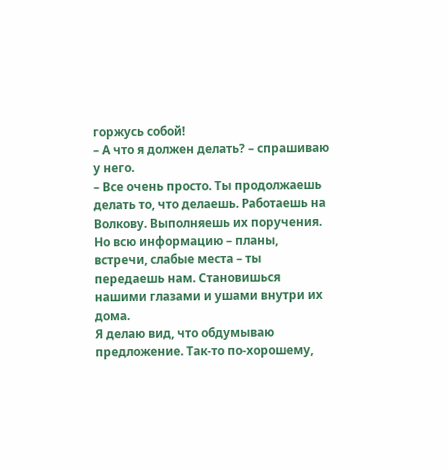горжусь собой!
– А что я должен делать? – спрашиваю у него.
– Все очень просто. Ты продолжаешь делать то, что делаешь. Работаешь на Волкову. Выполняешь их поручения. Но всю информацию – планы, встречи, слабые места – ты передаешь нам. Становишься нашими глазами и ушами внутри их дома.
Я делаю вид, что обдумываю предложение. Так-то по-хорошему,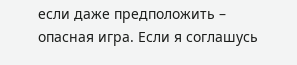если даже предположить – опасная игра. Если я соглашусь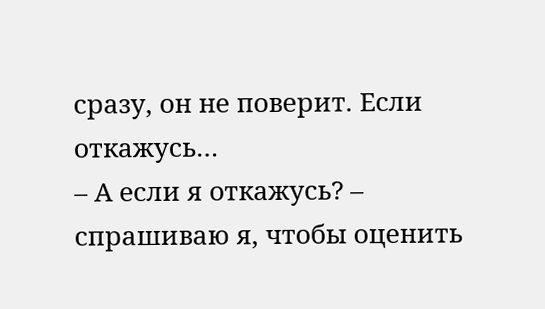сразу, он не поверит. Если откажусь…
– А если я откажусь? – спрашиваю я, чтобы оценить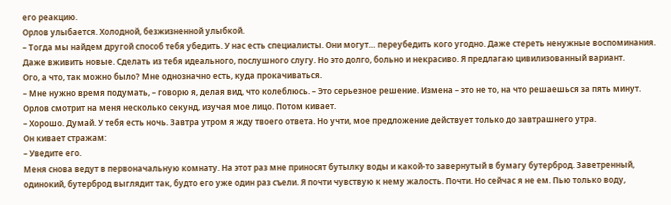его реакцию.
Орлов улыбается. Холодной, безжизненной улыбкой.
– Тогда мы найдем другой способ тебя убедить. У нас есть специалисты. Они могут… переубедить кого угодно. Даже стереть ненужные воспоминания. Даже вживить новые. Сделать из тебя идеального, послушного слугу. Но это долго, больно и некрасиво. Я предлагаю цивилизованный вариант.
Ого, а что, так можно было? Мне однозначно есть, куда прокачиваться.
– Мне нужно время подумать, – говорю я, делая вид, что колеблюсь. – Это серьезное решение. Измена – это не то, на что решаешься за пять минут.
Орлов смотрит на меня несколько секунд, изучая мое лицо. Потом кивает.
– Хорошо. Думай. У тебя есть ночь. Завтра утром я жду твоего ответа. Но учти, мое предложение действует только до завтрашнего утра.
Он кивает стражам:
– Уведите его.
Меня снова ведут в первоначальную комнату. На этот раз мне приносят бутылку воды и какой-то завернутый в бумагу бутерброд. Заветренный, одинокий, бутерброд выглядит так, будто его уже один раз съели. Я почти чувствую к нему жалость. Почти. Но сейчас я не ем. Пью только воду,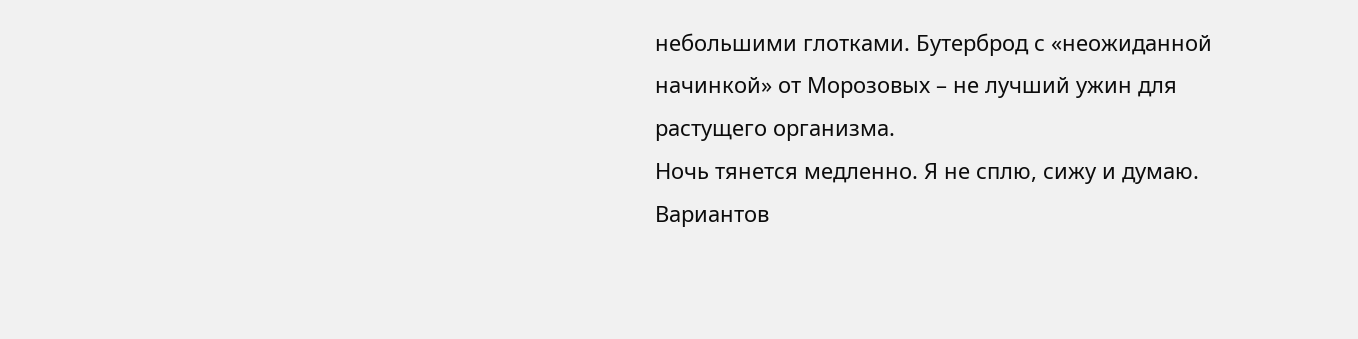небольшими глотками. Бутерброд с «неожиданной начинкой» от Морозовых – не лучший ужин для растущего организма.
Ночь тянется медленно. Я не сплю, сижу и думаю. Вариантов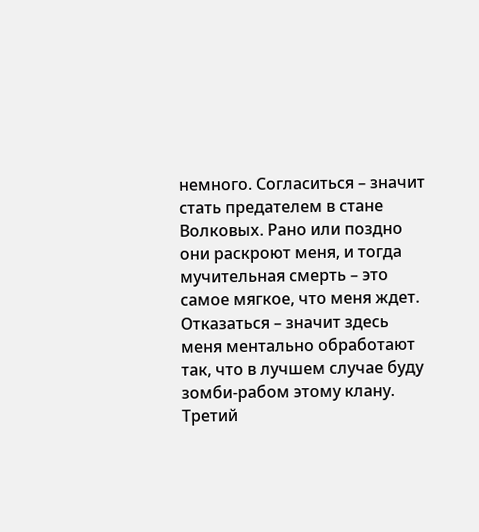немного. Согласиться – значит стать предателем в стане Волковых. Рано или поздно они раскроют меня, и тогда мучительная смерть – это самое мягкое, что меня ждет. Отказаться – значит здесь меня ментально обработают так, что в лучшем случае буду зомби-рабом этому клану. Третий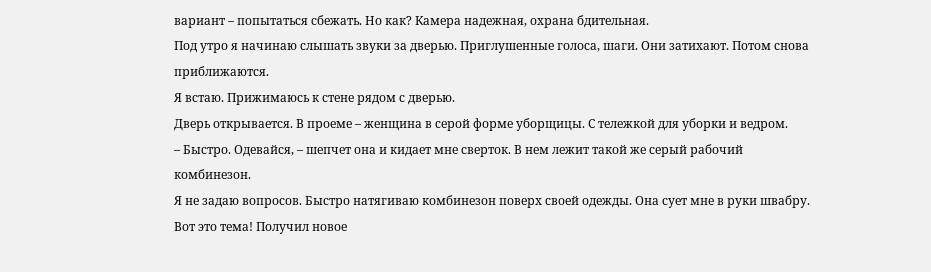вариант – попытаться сбежать. Но как? Камера надежная, охрана бдительная.
Под утро я начинаю слышать звуки за дверью. Приглушенные голоса, шаги. Они затихают. Потом снова приближаются.
Я встаю. Прижимаюсь к стене рядом с дверью.
Дверь открывается. В проеме – женщина в серой форме уборщицы. С тележкой для уборки и ведром.
– Быстро. Одевайся, – шепчет она и кидает мне сверток. В нем лежит такой же серый рабочий комбинезон.
Я не задаю вопросов. Быстро натягиваю комбинезон поверх своей одежды. Она сует мне в руки швабру. Вот это тема! Получил новое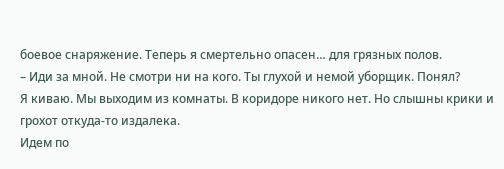боевое снаряжение. Теперь я смертельно опасен… для грязных полов.
– Иди за мной. Не смотри ни на кого. Ты глухой и немой уборщик. Понял?
Я киваю. Мы выходим из комнаты. В коридоре никого нет. Но слышны крики и грохот откуда-то издалека.
Идем по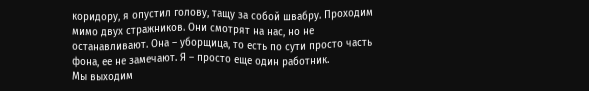коридору, я опустил голову, тащу за собой швабру. Проходим мимо двух стражников. Они смотрят на нас, но не останавливают. Она – уборщица, то есть по сути просто часть фона, ее не замечают. Я – просто еще один работник.
Мы выходим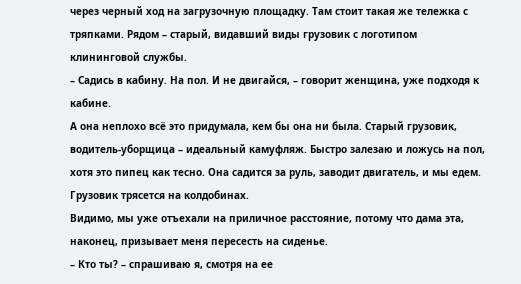через черный ход на загрузочную площадку. Там стоит такая же тележка с тряпками. Рядом – старый, видавший виды грузовик с логотипом клининговой службы.
– Садись в кабину. На пол. И не двигайся, – говорит женщина, уже подходя к кабине.
А она неплохо всё это придумала, кем бы она ни была. Старый грузовик, водитель-уборщица – идеальный камуфляж. Быстро залезаю и ложусь на пол, хотя это пипец как тесно. Она садится за руль, заводит двигатель, и мы едем. Грузовик трясется на колдобинах.
Видимо, мы уже отъехали на приличное расстояние, потому что дама эта, наконец, призывает меня пересесть на сиденье.
– Кто ты? – спрашиваю я, смотря на ее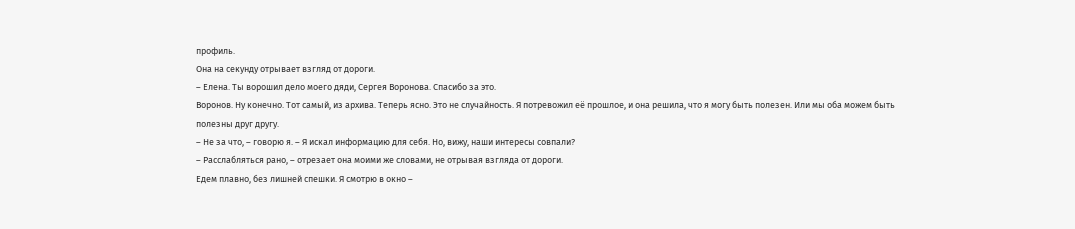профиль.
Она на секунду отрывает взгляд от дороги.
– Елена. Ты ворошил дело моего дяди, Сергея Воронова. Спасибо за это.
Воронов. Ну конечно. Тот самый, из архива. Теперь ясно. Это не случайность. Я потревожил её прошлое, и она решила, что я могу быть полезен. Или мы оба можем быть полезны друг другу.
– Не за что, – говорю я. – Я искал информацию для себя. Но, вижу, наши интересы совпали?
– Расслабляться рано, – отрезает она моими же словами, не отрывая взгляда от дороги.
Едем плавно, без лишней спешки. Я смотрю в окно –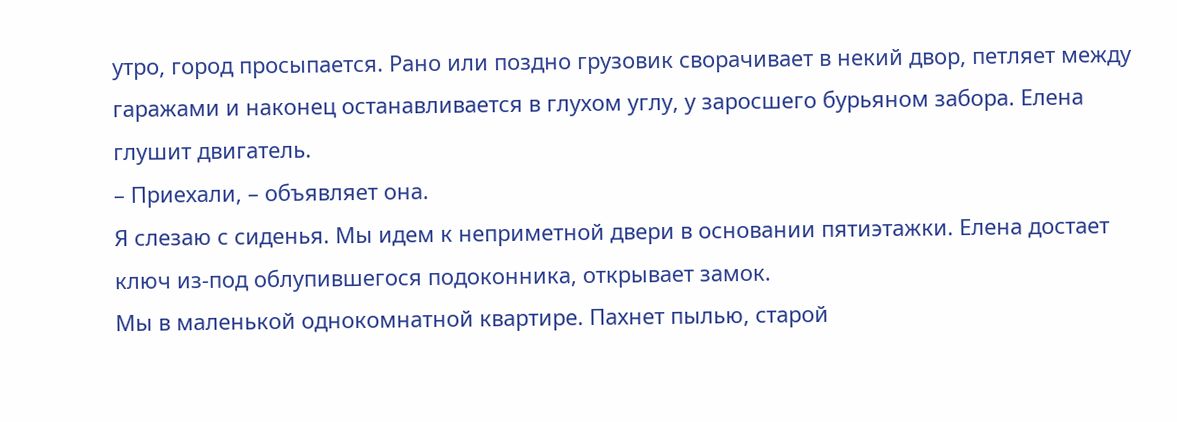утро, город просыпается. Рано или поздно грузовик сворачивает в некий двор, петляет между гаражами и наконец останавливается в глухом углу, у заросшего бурьяном забора. Елена глушит двигатель.
– Приехали, – объявляет она.
Я слезаю с сиденья. Мы идем к неприметной двери в основании пятиэтажки. Елена достает ключ из-под облупившегося подоконника, открывает замок.
Мы в маленькой однокомнатной квартире. Пахнет пылью, старой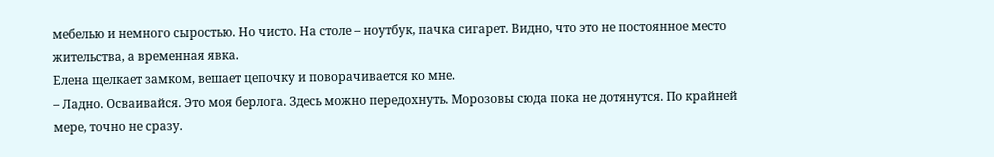мебелью и немного сыростью. Но чисто. На столе – ноутбук, пачка сигарет. Видно, что это не постоянное место жительства, а временная явка.
Елена щелкает замком, вешает цепочку и поворачивается ко мне.
– Ладно. Осваивайся. Это моя берлога. Здесь можно передохнуть. Морозовы сюда пока не дотянутся. По крайней мере, точно не сразу.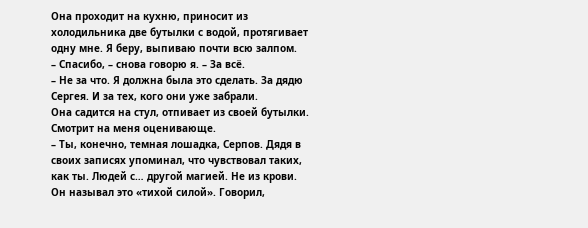Она проходит на кухню, приносит из холодильника две бутылки с водой, протягивает одну мне. Я беру, выпиваю почти всю залпом.
– Спасибо, – снова говорю я. – За всё.
– Не за что. Я должна была это сделать. За дядю Сергея. И за тех, кого они уже забрали.
Она садится на стул, отпивает из своей бутылки. Смотрит на меня оценивающе.
– Ты, конечно, темная лошадка, Серпов. Дядя в своих записях упоминал, что чувствовал таких, как ты. Людей с… другой магией. Не из крови. Он называл это «тихой силой». Говорил,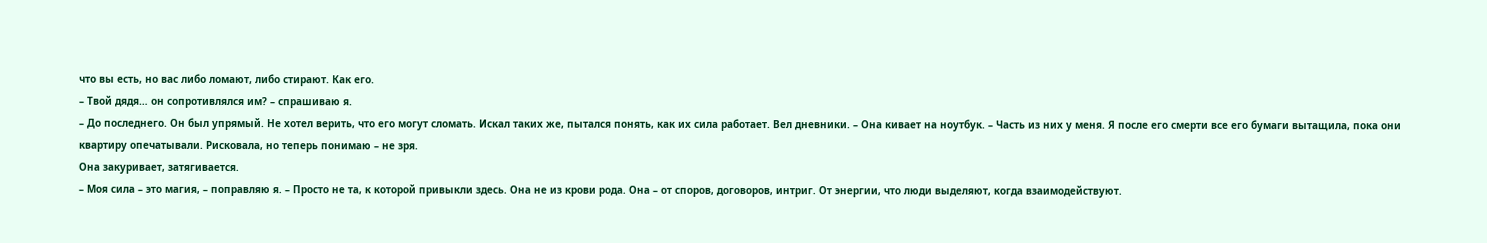что вы есть, но вас либо ломают, либо стирают. Как его.
– Твой дядя… он сопротивлялся им? – спрашиваю я.
– До последнего. Он был упрямый. Не хотел верить, что его могут сломать. Искал таких же, пытался понять, как их сила работает. Вел дневники. – Она кивает на ноутбук. – Часть из них у меня. Я после его смерти все его бумаги вытащила, пока они квартиру опечатывали. Рисковала, но теперь понимаю – не зря.
Она закуривает, затягивается.
– Моя сила – это магия, – поправляю я. – Просто не та, к которой привыкли здесь. Она не из крови рода. Она – от споров, договоров, интриг. От энергии, что люди выделяют, когда взаимодействуют.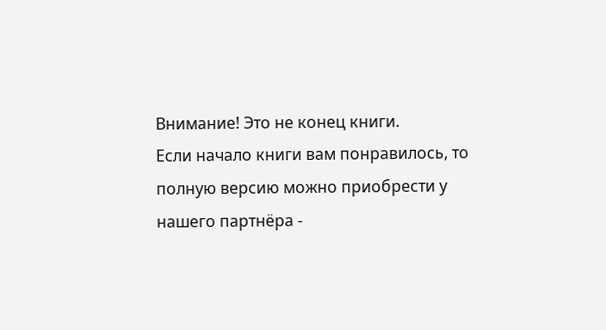Внимание! Это не конец книги.
Если начало книги вам понравилось, то полную версию можно приобрести у нашего партнёра -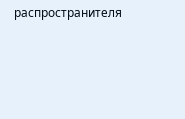распространителя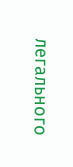легального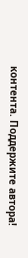контента. Поддержите автора!